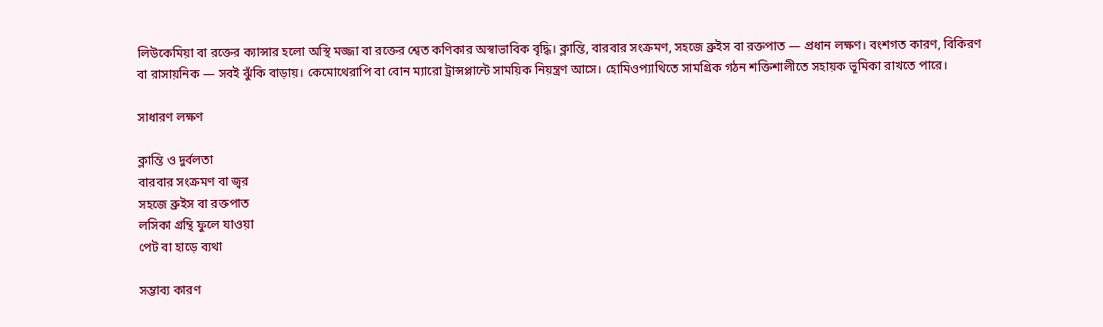লিউকেমিয়া বা রক্তের ক্যান্সার হলো অস্থি মজ্জা বা রক্তের শ্বেত কণিকার অস্বাভাবিক বৃদ্ধি। ক্লান্তি, বারবার সংক্রমণ, সহজে ব্রুইস বা রক্তপাত — প্রধান লক্ষণ। বংশগত কারণ, বিকিরণ বা রাসায়নিক — সবই ঝুঁকি বাড়ায়। কেমোথেরাপি বা বোন ম্যারো ট্রান্সপ্লান্টে সাময়িক নিয়ন্ত্রণ আসে। হোমিওপ্যাথিতে সামগ্রিক গঠন শক্তিশালীতে সহায়ক ভূমিকা রাখতে পারে।

সাধারণ লক্ষণ

ক্লান্তি ও দুর্বলতা
বারবার সংক্রমণ বা জ্বর
সহজে ব্রুইস বা রক্তপাত
লসিকা গ্রন্থি ফুলে যাওয়া
পেট বা হাড়ে ব্যথা

সম্ভাব্য কারণ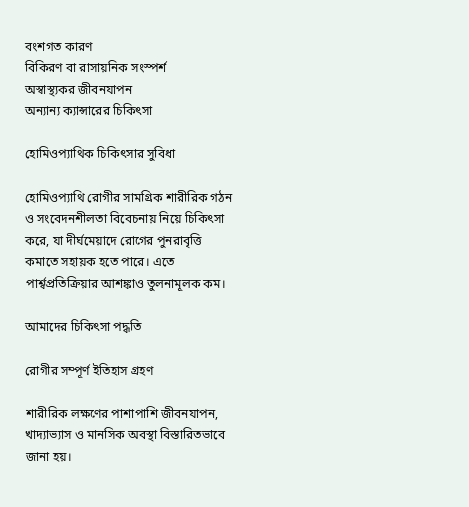বংশগত কারণ
বিকিরণ বা রাসায়নিক সংস্পর্শ
অস্বাস্থ্যকর জীবনযাপন
অন্যান্য ক্যান্সারের চিকিৎসা

হোমিওপ্যাথিক চিকিৎসার সুবিধা

হোমিওপ্যাথি রোগীর সামগ্রিক শারীরিক গঠন ও সংবেদনশীলতা বিবেচনায় নিয়ে চিকিৎসা করে, যা দীর্ঘমেয়াদে রোগের পুনরাবৃত্তি কমাতে সহায়ক হতে পারে। এতে পার্শ্বপ্রতিক্রিয়ার আশঙ্কাও তুলনামূলক কম।

আমাদের চিকিৎসা পদ্ধতি

রোগীর সম্পূর্ণ ইতিহাস গ্রহণ

শারীরিক লক্ষণের পাশাপাশি জীবনযাপন, খাদ্যাভ্যাস ও মানসিক অবস্থা বিস্তারিতভাবে জানা হয়।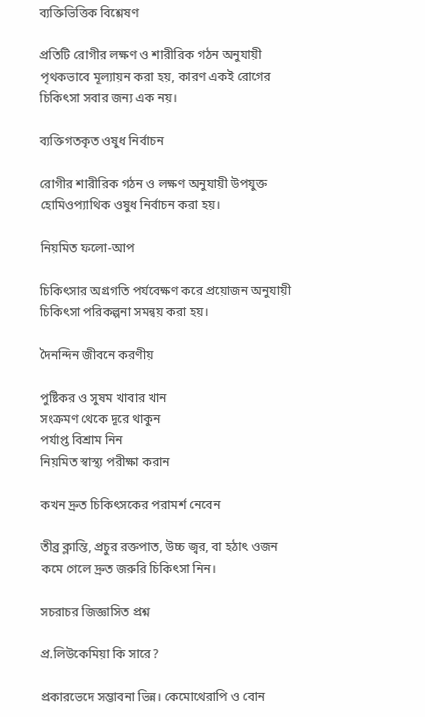ব্যক্তিভিত্তিক বিশ্লেষণ

প্রতিটি রোগীর লক্ষণ ও শারীরিক গঠন অনুযায়ী পৃথকভাবে মূল্যায়ন করা হয়, কারণ একই রোগের চিকিৎসা সবার জন্য এক নয়।

ব্যক্তিগতকৃত ওষুধ নির্বাচন

রোগীর শারীরিক গঠন ও লক্ষণ অনুযায়ী উপযুক্ত হোমিওপ্যাথিক ওষুধ নির্বাচন করা হয়।

নিয়মিত ফলো-আপ

চিকিৎসার অগ্রগতি পর্যবেক্ষণ করে প্রয়োজন অনুযায়ী চিকিৎসা পরিকল্পনা সমন্বয় করা হয়।

দৈনন্দিন জীবনে করণীয়

পুষ্টিকর ও সুষম খাবার খান
সংক্রমণ থেকে দূরে থাকুন
পর্যাপ্ত বিশ্রাম নিন
নিয়মিত স্বাস্থ্য পরীক্ষা করান

কখন দ্রুত চিকিৎসকের পরামর্শ নেবেন

তীব্র ক্লান্তি, প্রচুর রক্তপাত, উচ্চ জ্বর, বা হঠাৎ ওজন কমে গেলে দ্রুত জরুরি চিকিৎসা নিন।

সচরাচর জিজ্ঞাসিত প্রশ্ন

প্র.লিউকেমিয়া কি সারে?

প্রকারভেদে সম্ভাবনা ভিন্ন। কেমোথেরাপি ও বোন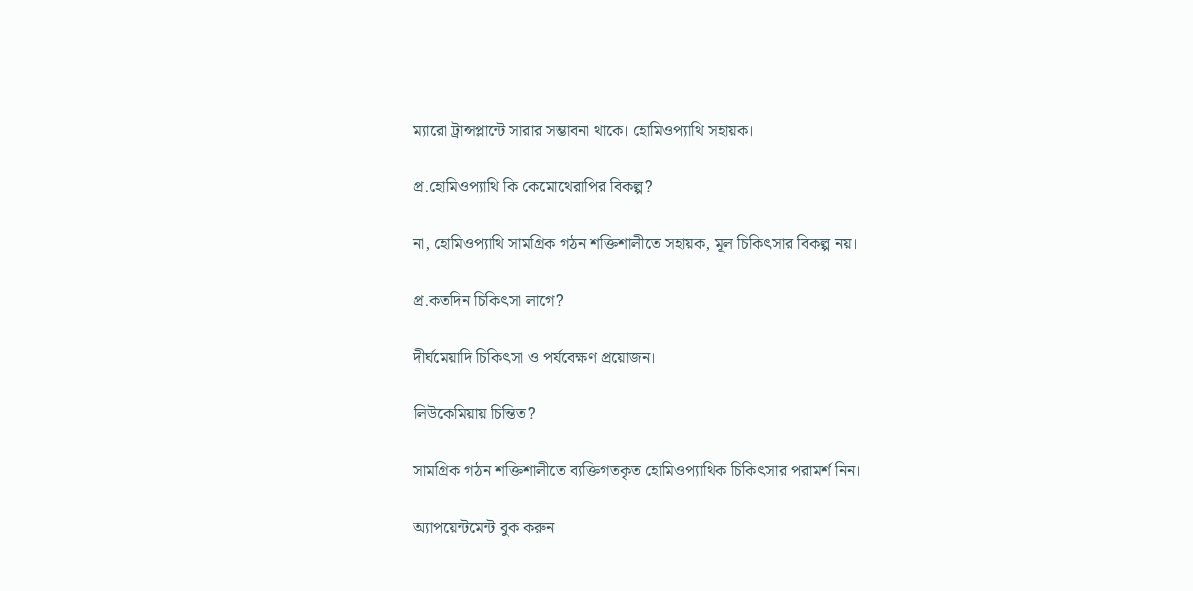ম্যারো ট্রান্সপ্লান্টে সারার সম্ভাবনা থাকে। হোমিওপ্যাথি সহায়ক।

প্র.হোমিওপ্যাথি কি কেমোথেরাপির বিকল্প?

না, হোমিওপ্যাথি সামগ্রিক গঠন শক্তিশালীতে সহায়ক, মূল চিকিৎসার বিকল্প নয়।

প্র.কতদিন চিকিৎসা লাগে?

দীর্ঘমেয়াদি চিকিৎসা ও পর্যবেক্ষণ প্রয়োজন।

লিউকেমিয়ায় চিন্তিত?

সামগ্রিক গঠন শক্তিশালীতে ব্যক্তিগতকৃত হোমিওপ্যাথিক চিকিৎসার পরামর্শ নিন।

অ্যাপয়েন্টমেন্ট বুক করুন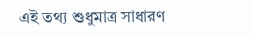এই তথ্য শুধুমাত্র সাধারণ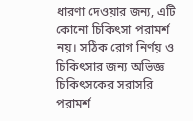ধারণা দেওয়ার জন্য, এটি কোনো চিকিৎসা পরামর্শ নয়। সঠিক রোগ নির্ণয় ও চিকিৎসার জন্য অভিজ্ঞ চিকিৎসকের সরাসরি পরামর্শ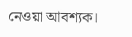নেওয়া আবশ্যক।